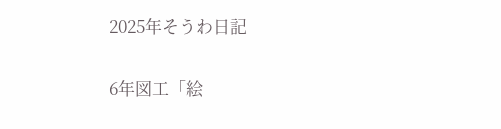2025年そうわ日記

6年図工「絵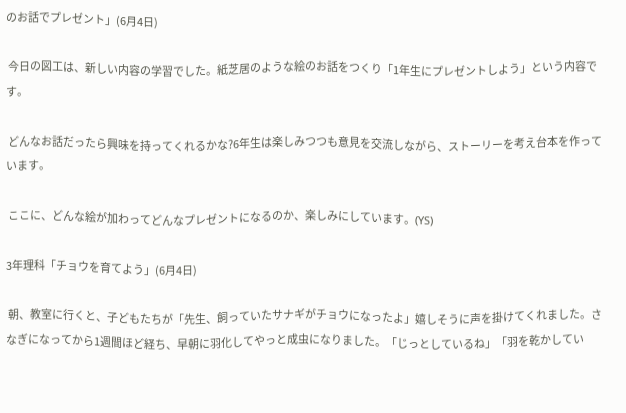のお話でプレゼント」(6月4日)

 今日の図工は、新しい内容の学習でした。紙芝居のような絵のお話をつくり「1年生にプレゼントしよう」という内容です。

 どんなお話だったら興味を持ってくれるかな?6年生は楽しみつつも意見を交流しながら、ストーリーを考え台本を作っています。

 ここに、どんな絵が加わってどんなプレゼントになるのか、楽しみにしています。(YS)

3年理科「チョウを育てよう」(6月4日)

 朝、教室に行くと、子どもたちが「先生、飼っていたサナギがチョウになったよ」嬉しそうに声を掛けてくれました。さなぎになってから1週間ほど経ち、早朝に羽化してやっと成虫になりました。「じっとしているね」「羽を乾かしてい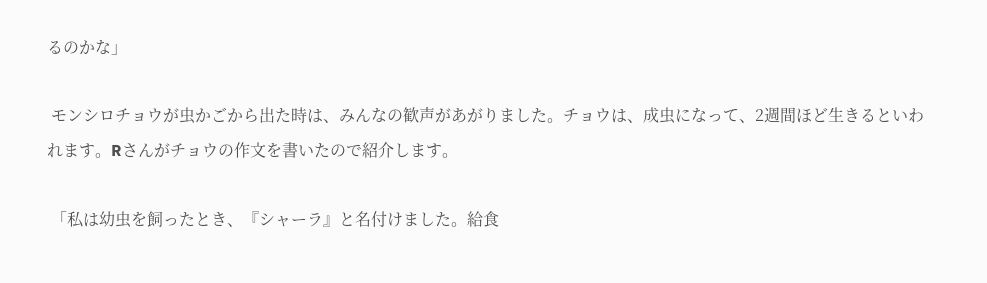るのかな」

 モンシロチョウが虫かごから出た時は、みんなの歓声があがりました。チョウは、成虫になって、2週間ほど生きるといわれます。Rさんがチョウの作文を書いたので紹介します。

 「私は幼虫を飼ったとき、『シャーラ』と名付けました。給食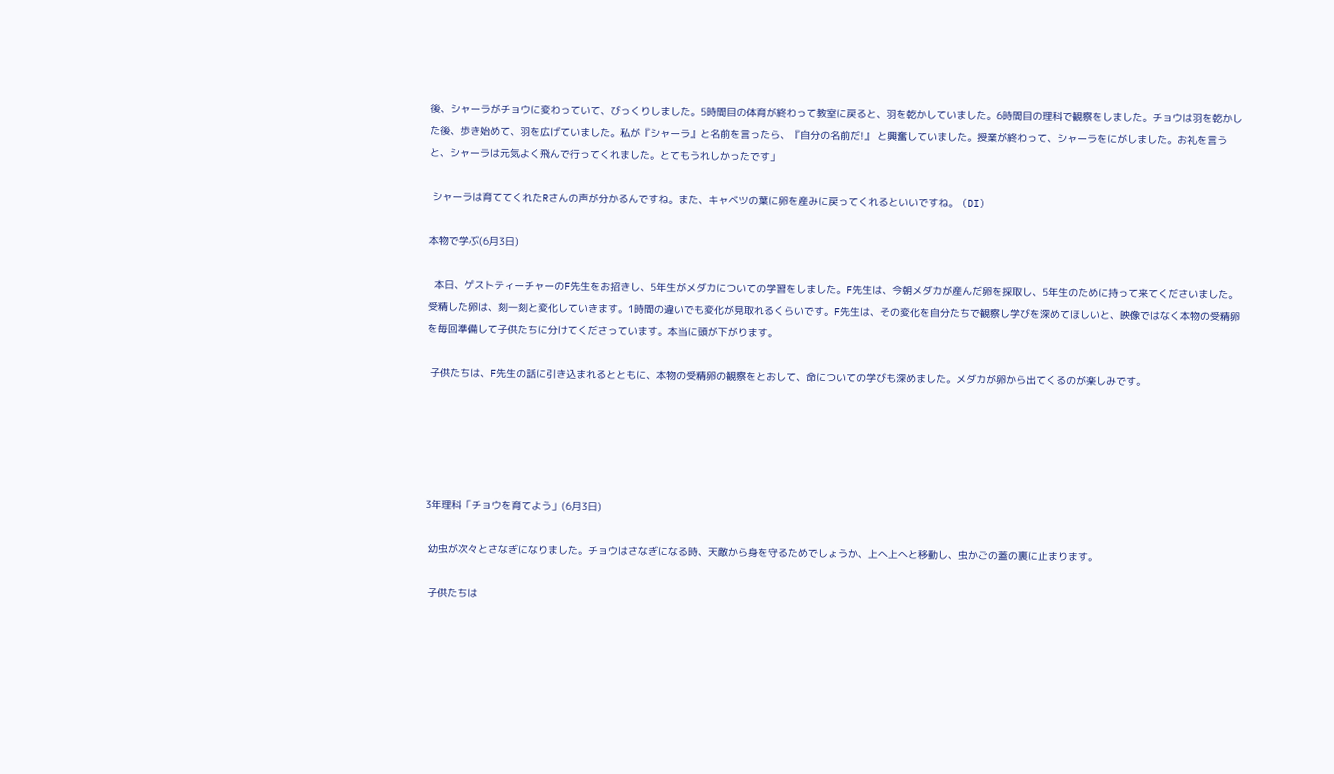後、シャーラがチョウに変わっていて、びっくりしました。5時間目の体育が終わって教室に戻ると、羽を乾かしていました。6時間目の理科で観察をしました。チョウは羽を乾かした後、歩き始めて、羽を広げていました。私が『シャーラ』と名前を言ったら、『自分の名前だ!』 と興奮していました。授業が終わって、シャーラをにがしました。お礼を言うと、シャーラは元気よく飛んで行ってくれました。とてもうれしかったです」

 シャーラは育ててくれたRさんの声が分かるんですね。また、キャベツの葉に卵を産みに戻ってくれるといいですね。 (DI)

本物で学ぶ(6月3日)

  本日、ゲストティーチャーのF先生をお招きし、5年生がメダカについての学習をしました。F先生は、今朝メダカが産んだ卵を採取し、5年生のために持って来てくださいました。受精した卵は、刻一刻と変化していきます。1時間の違いでも変化が見取れるくらいです。F先生は、その変化を自分たちで観察し学びを深めてほしいと、映像ではなく本物の受精卵を毎回準備して子供たちに分けてくださっています。本当に頭が下がります。

 子供たちは、F先生の話に引き込まれるとともに、本物の受精卵の観察をとおして、命についての学びも深めました。メダカが卵から出てくるのが楽しみです。





3年理科「チョウを育てよう」(6月3日)

 幼虫が次々とさなぎになりました。チョウはさなぎになる時、天敵から身を守るためでしょうか、上へ上へと移動し、虫かごの蓋の裏に止まります。

 子供たちは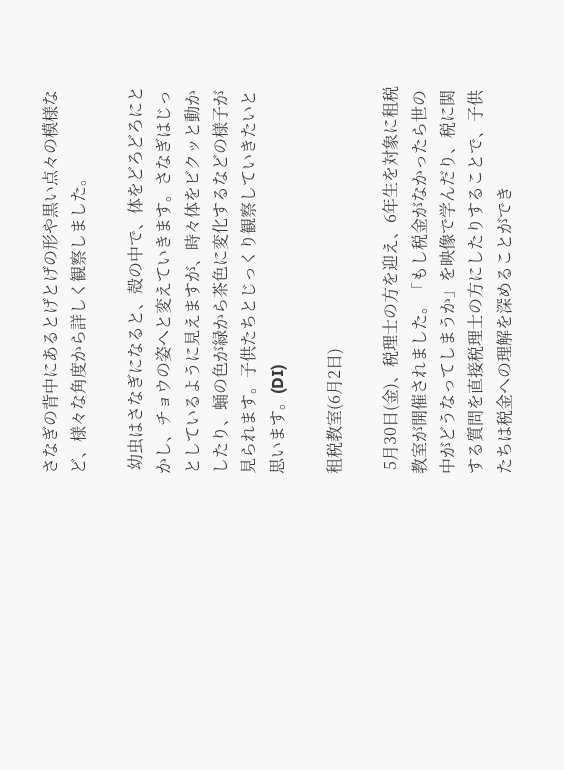さなぎの背中にあるとげとげの形や黒い点々の模様など、様々な角度から詳しく観察しました。

 幼虫はさなぎになると、殻の中で、体をどろどろにとかし、チョウの姿へと変えていきます。さなぎはじっとしているように見えますが、時々体をビクッと動かしたり、蛹の色が緑から茶色に変化するなどの様子が見られます。子供たちとじっくり観察していきたいと思います。(DI)

租税教室(6月2日)

 5月30日(金)、税理士の方を迎え、6年生を対象に租税教室が開催されました。「もし税金がなかったら世の中がどうなってしまうか」を映像で学んだり、税に関する質問を直接税理士の方にしたりすることで、子供たちは税金への理解を深めることができ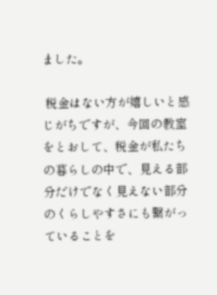ました。

 税金はない方が嬉しいと感じがちですが、今回の教室をとおして、税金が私たちの暮らしの中で、見える部分だけでなく見えない部分のくらしやすさにも繋がっていることを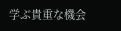学ぶ貴重な機会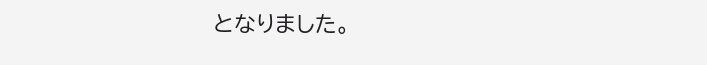となりました。